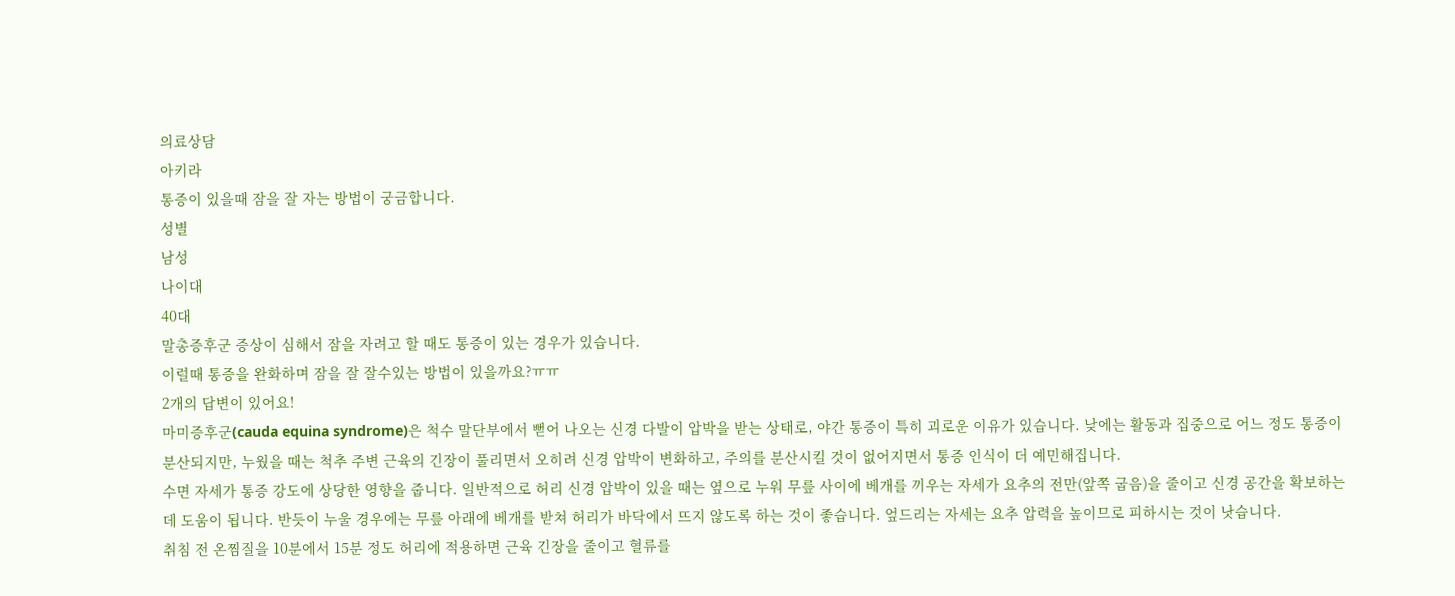의료상담
아키라
통증이 있을때 잠을 잘 자는 방법이 궁금합니다.
성별
남성
나이대
40대
말총증후군 증상이 심해서 잠을 자려고 할 때도 통증이 있는 경우가 있습니다.
이럴때 통증을 완화하며 잠을 잘 잘수있는 방법이 있을까요?ㅠㅠ
2개의 답변이 있어요!
마미증후군(cauda equina syndrome)은 척수 말단부에서 뻗어 나오는 신경 다발이 압박을 받는 상태로, 야간 통증이 특히 괴로운 이유가 있습니다. 낮에는 활동과 집중으로 어느 정도 통증이 분산되지만, 누웠을 때는 척추 주변 근육의 긴장이 풀리면서 오히려 신경 압박이 변화하고, 주의를 분산시킬 것이 없어지면서 통증 인식이 더 예민해집니다.
수면 자세가 통증 강도에 상당한 영향을 줍니다. 일반적으로 허리 신경 압박이 있을 때는 옆으로 누워 무릎 사이에 베개를 끼우는 자세가 요추의 전만(앞쪽 굽음)을 줄이고 신경 공간을 확보하는 데 도움이 됩니다. 반듯이 누울 경우에는 무릎 아래에 베개를 받쳐 허리가 바닥에서 뜨지 않도록 하는 것이 좋습니다. 엎드리는 자세는 요추 압력을 높이므로 피하시는 것이 낫습니다.
취침 전 온찜질을 10분에서 15분 정도 허리에 적용하면 근육 긴장을 줄이고 혈류를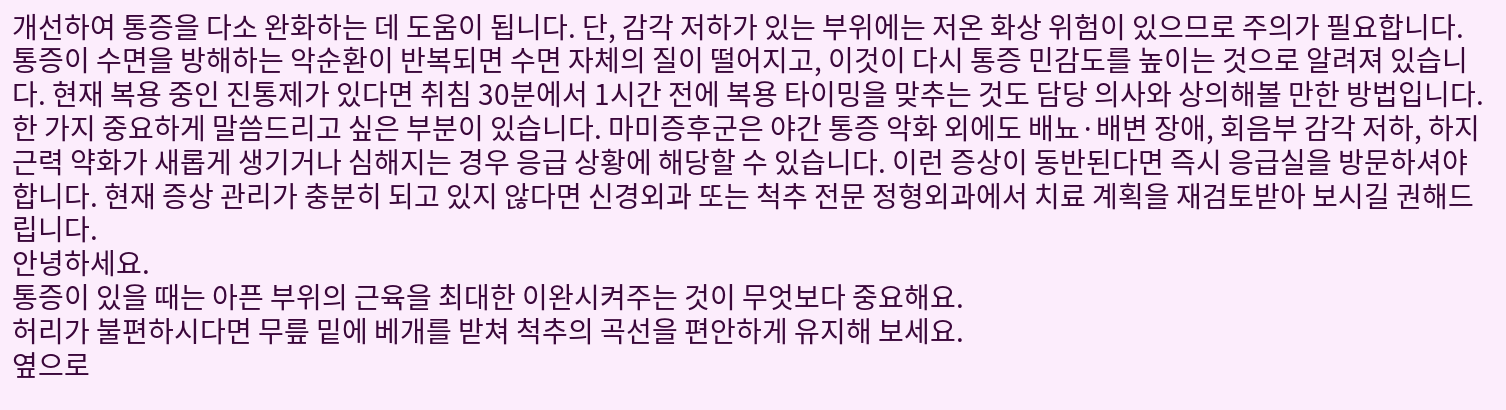개선하여 통증을 다소 완화하는 데 도움이 됩니다. 단, 감각 저하가 있는 부위에는 저온 화상 위험이 있으므로 주의가 필요합니다.
통증이 수면을 방해하는 악순환이 반복되면 수면 자체의 질이 떨어지고, 이것이 다시 통증 민감도를 높이는 것으로 알려져 있습니다. 현재 복용 중인 진통제가 있다면 취침 30분에서 1시간 전에 복용 타이밍을 맞추는 것도 담당 의사와 상의해볼 만한 방법입니다.
한 가지 중요하게 말씀드리고 싶은 부분이 있습니다. 마미증후군은 야간 통증 악화 외에도 배뇨·배변 장애, 회음부 감각 저하, 하지 근력 약화가 새롭게 생기거나 심해지는 경우 응급 상황에 해당할 수 있습니다. 이런 증상이 동반된다면 즉시 응급실을 방문하셔야 합니다. 현재 증상 관리가 충분히 되고 있지 않다면 신경외과 또는 척추 전문 정형외과에서 치료 계획을 재검토받아 보시길 권해드립니다.
안녕하세요.
통증이 있을 때는 아픈 부위의 근육을 최대한 이완시켜주는 것이 무엇보다 중요해요.
허리가 불편하시다면 무릎 밑에 베개를 받쳐 척추의 곡선을 편안하게 유지해 보세요.
옆으로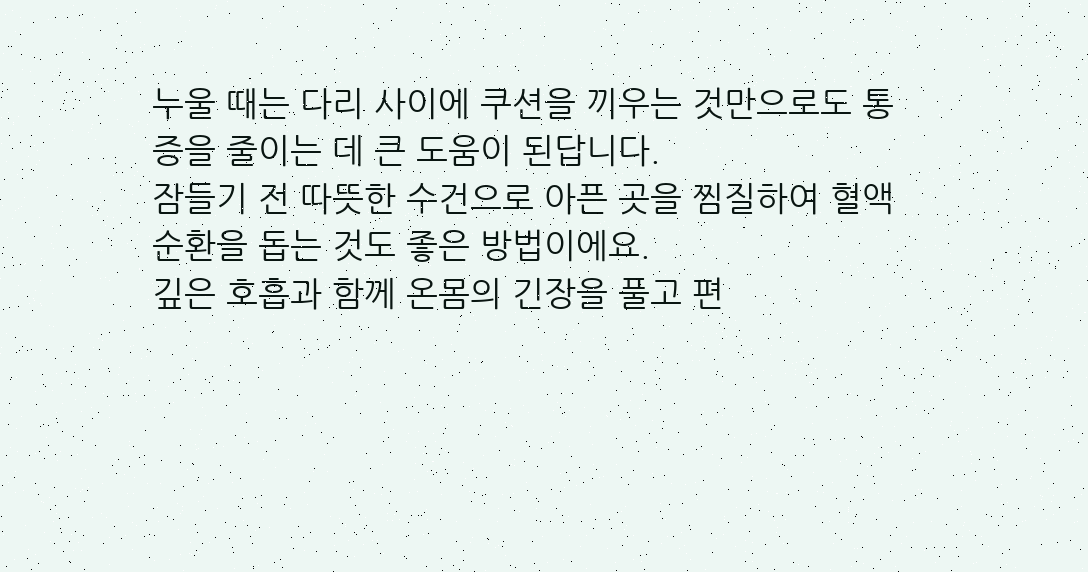누울 때는 다리 사이에 쿠션을 끼우는 것만으로도 통증을 줄이는 데 큰 도움이 된답니다.
잠들기 전 따뜻한 수건으로 아픈 곳을 찜질하여 혈액순환을 돕는 것도 좋은 방법이에요.
깊은 호흡과 함께 온몸의 긴장을 풀고 편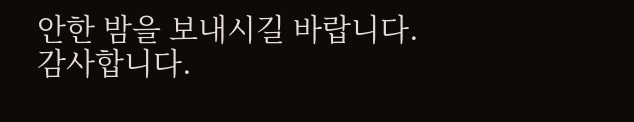안한 밤을 보내시길 바랍니다.
감사합니다.